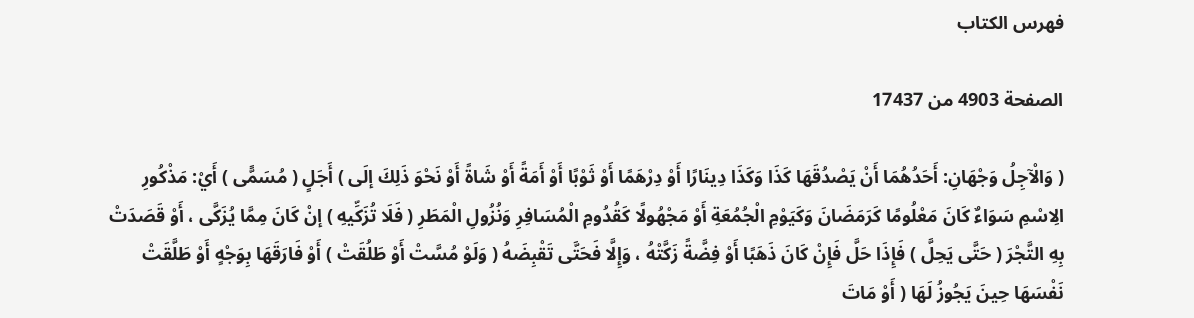فهرس الكتاب

الصفحة 4903 من 17437

( وَالْآجِلُ وَجْهَانِ: أَحَدُهُمَا أَنْ يَصْدُقَهَا كَذَا وَكَذَا دِينَارًا أَوْ دِرْهَمًا أَوْ ثَوْبًا أَوْ أَمَةً أَوْ شَاةً أَوْ نَحْوَ ذَلِكَ إلَى ) أَجَلٍ ( مُسَمًّى ) أَيْ: مَذْكُورِ الِاسْمِ سَوَاءٌ كَانَ مَعْلُومًا كَرَمَضَانَ وَكَيَوْمِ الْجُمُعَةِ أَوْ مَجْهُولًا كَقُدُومِ الْمُسَافِرِ وَنُزُولِ الْمَطَرِ ( فَلَا تُزَكِّيهِ ) إنْ كَانَ مِمَّا يُزَكَّى ، أَوْ قَصَدَتْ بِهِ التَّجْرَ ( حَتَّى يَحِلَّ ) فَإِذَا حَلَّ فَإِنْ كَانَ ذَهَبًا أَوْ فِضَّةً زَكَّتْهُ ، وَإِلَّا فَحَتَّى تَقْبِضَهُ ( وَلَوْ مُسَّتْ أَوْ طَلُقَتْ ) أَوْ فَارَقَهَا بِوَجْهٍ أَوْ طَلَّقَتْ نَفْسَهَا حِينَ يَجُوزُ لَهَا ( أَوْ مَاتَ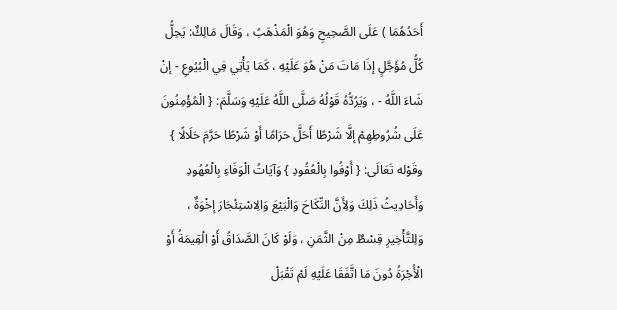أَحَدُهُمَا ) عَلَى الصَّحِيحِ وَهُوَ الْمَذْهَبُ ، وَقَالَ مَالِكٌ: يَحِلُّ كُلُّ مُؤَجَّلٍ إذَا مَاتَ مَنْ هُوَ عَلَيْهِ ، كَمَا يَأْتِي فِي الْبُيُوعِ - إنْ شَاءَ اللَّهُ - ، وَيَرُدُّهُ قَوْلُهُ صَلَّى اللَّهُ عَلَيْهِ وَسَلَّمَ: { الْمُؤْمِنُونَ عَلَى شُرُوطِهِمْ إلَّا شَرْطًا أَحَلَّ حَرَامًا أَوْ شَرْطًا حَرَّمَ حَلَالًا } وقَوْله تَعَالَى: { أَوْفُوا بِالْعُقُودِ } وَآيَاتُ الْوَفَاءِ بِالْعُهُودِ وَأَحَادِيثُ ذَلِكَ وَلِأَنَّ النِّكَاحَ وَالْبَيْعَ وَالِاسْتِئْجَارَ إخْوَةٌ ، وَلِلتَّأْخِيرِ قِسْطٌ مِنْ الثَّمَنِ ، وَلَوْ كَانَ الصَّدَاقُ أَوْ الْقِيمَةُ أَوْ الْأُجْرَةُ دُونَ مَا اتَّفَقَا عَلَيْهِ لَمْ تَقْبَلْ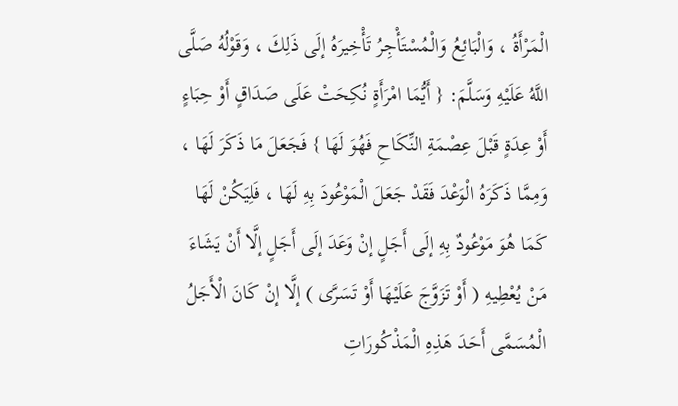الْمَرْأَةُ ، وَالْبَائِعُ وَالْمُسْتَأْجِرُ تَأْخِيرَهُ إلَى ذَلِكَ ، وَقَوْلُهُ صَلَّى اللَّهُ عَلَيْهِ وَسَلَّمَ: { أَيُّمَا امْرَأَةٍ نُكِحَتْ عَلَى صَدَاقٍ أَوْ حِبَاءٍ أَوْ عِدَةٍ قَبْلَ عِصْمَةِ النِّكَاحِ فَهُوَ لَهَا } فَجَعَلَ مَا ذَكَرَ لَهَا ، وَمِمَّا ذَكَرَهُ الْوَعْدَ فَقَدْ جَعَلَ الْمَوْعُودَ بِهِ لَهَا ، فَلِيَكُنْ لَهَا كَمَا هُوَ مَوْعُودٌ بِهِ إلَى أَجَلٍ إنْ وَعَدَ إلَى أَجَلٍ إلَّا أَنْ يَشَاءَ مَنْ يُعْطِيهِ ( أَوْ تَزَوَّجَ عَلَيْهَا أَوْ تَسَرَّى ) إلَّا إنْ كَانَ الْأَجَلُ الْمُسَمَّى أَحَدَ هَذِهِ الْمَذْكُورَاتِ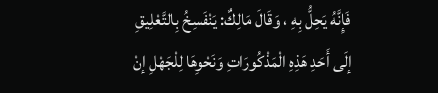فَإِنَّهُ يَحِلُّ بِهِ ، وَقَالَ مَالِكٌ: يَنْفَسِخُ بِالتَّعْلِيقِ إلَى أَحَدِ هَذِهِ الْمَذْكُورَاتِ وَنَحْوِهَا لِلْجَهْلِ إنْ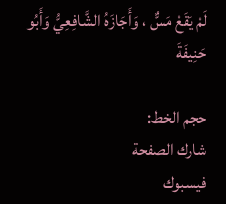لَمْ يَقَعْ مَسٌّ ، وَأَجَازَهُ الشَّافِعِيُّ وَأَبُو حَنِيفَةَ

حجم الخط:
شارك الصفحة
فيسبوك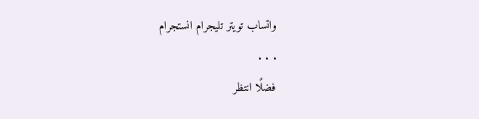واتساب تويتر تليجرام انستجرام
. . .
فضلًا انتظر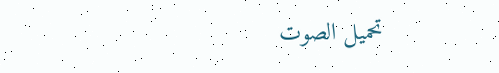تحميل الصوت